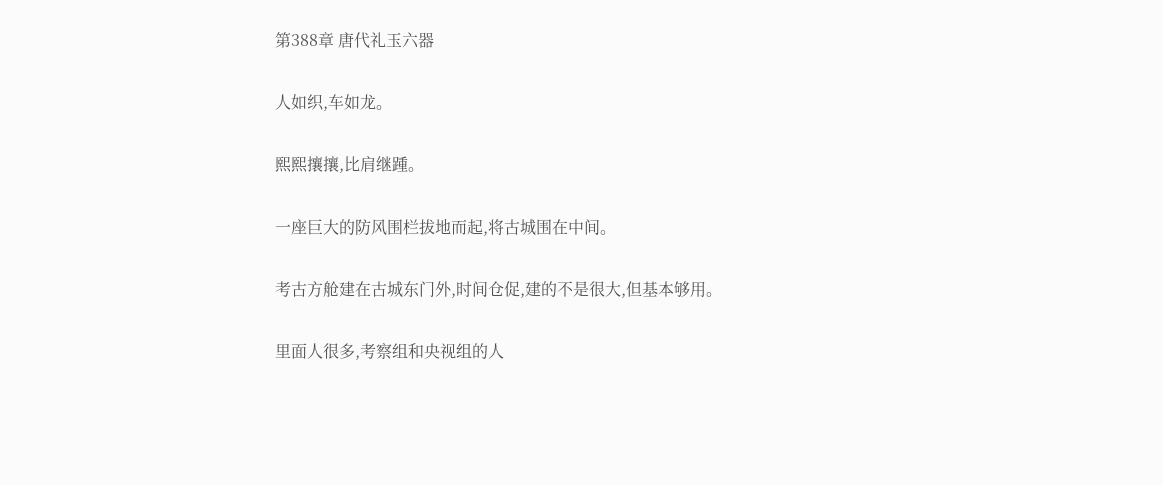第388章 唐代礼玉六器

人如织,车如龙。

熙熙攘攘,比肩继踵。

一座巨大的防风围栏拔地而起,将古城围在中间。

考古方舱建在古城东门外,时间仓促,建的不是很大,但基本够用。

里面人很多,考察组和央视组的人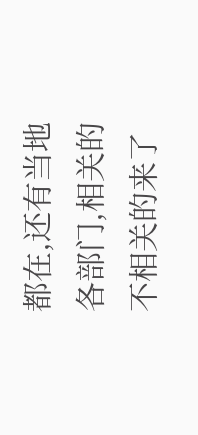都在,还有当地各部门,相关的不相关的来了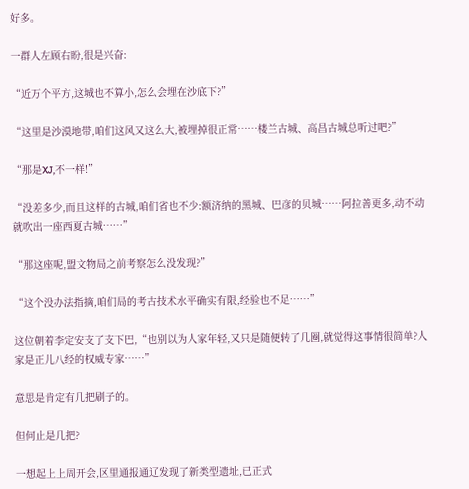好多。

一群人左顾右盼,很是兴奋:

“近万个平方,这城也不算小,怎么会埋在沙底下?”

“这里是沙漠地带,咱们这风又这么大,被埋掉很正常……楼兰古城、高昌古城总听过吧?”

“那是XJ,不一样!”

“没差多少,而且这样的古城,咱们省也不少:额济纳的黑城、巴彦的贝城……阿拉善更多,动不动就吹出一座西夏古城……”

“那这座呢,盟文物局之前考察怎么没发现?”

“这个没办法指摘,咱们局的考古技术水平确实有限,经验也不足……”

这位朝着李定安支了支下巴,“也别以为人家年轻,又只是随便转了几圈,就觉得这事情很简单?人家是正儿八经的权威专家……”

意思是肯定有几把刷子的。

但何止是几把?

一想起上上周开会,区里通报通辽发现了新类型遗址,已正式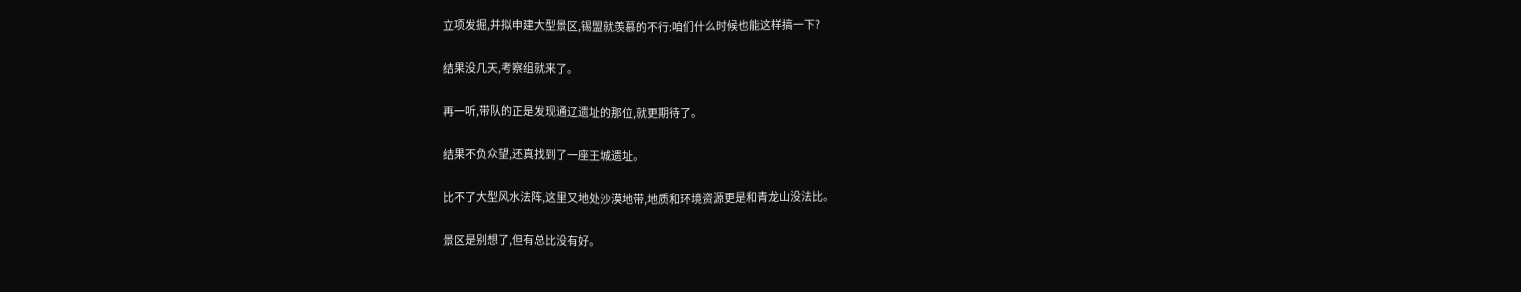立项发掘,并拟申建大型景区,锡盟就羡慕的不行:咱们什么时候也能这样搞一下?

结果没几天,考察组就来了。

再一听,带队的正是发现通辽遗址的那位,就更期待了。

结果不负众望,还真找到了一座王城遗址。

比不了大型风水法阵,这里又地处沙漠地带,地质和环境资源更是和青龙山没法比。

景区是别想了,但有总比没有好。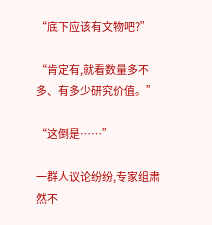“底下应该有文物吧?”

“肯定有,就看数量多不多、有多少研究价值。”

“这倒是……”

一群人议论纷纷,专家组肃然不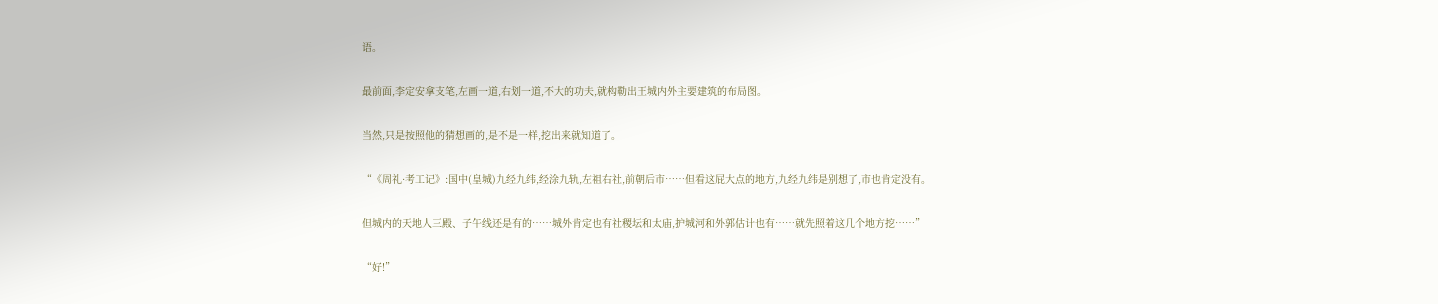语。

最前面,李定安拿支笔,左画一道,右划一道,不大的功夫,就构勒出王城内外主要建筑的布局图。

当然,只是按照他的猜想画的,是不是一样,挖出来就知道了。

“《周礼·考工记》:国中(皇城)九经九纬,经涂九轨,左祖右社,前朝后市……但看这屁大点的地方,九经九纬是别想了,市也肯定没有。

但城内的天地人三殿、子午线还是有的……城外肯定也有社稷坛和太庙,护城河和外郭估计也有……就先照着这几个地方挖……”

“好!”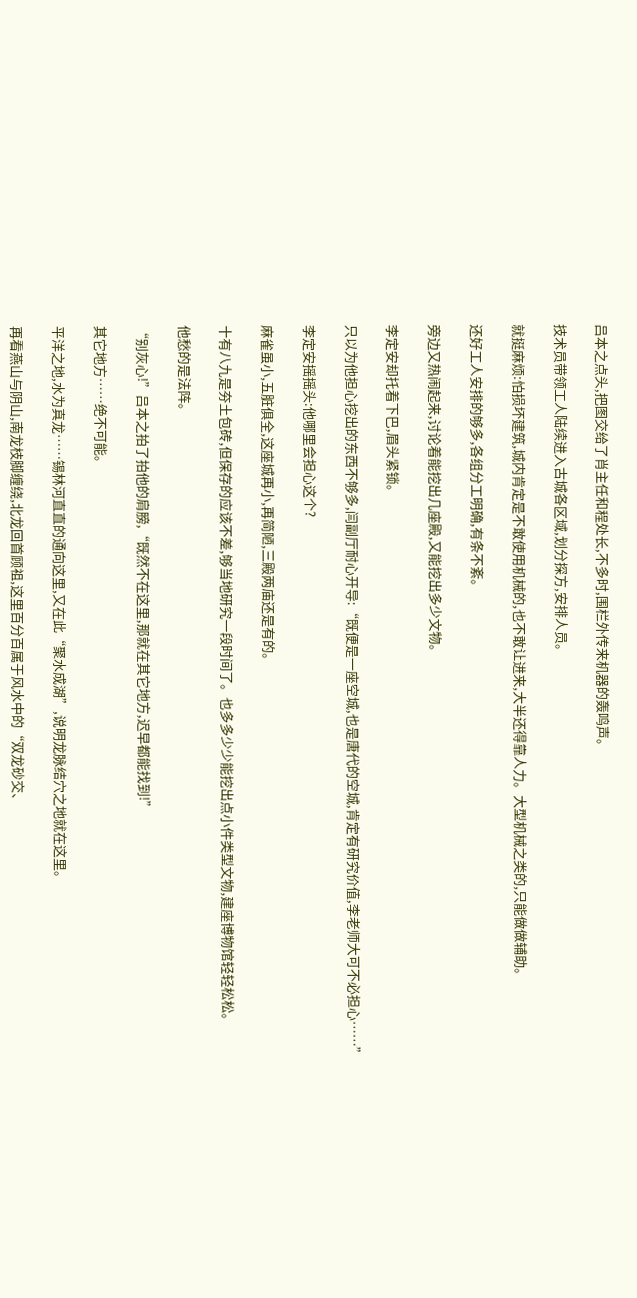吕本之点头,把图交给了肖主任和程处长,不多时,围栏外传来机器的轰鸣声。

技术员带领工人陆续进入古城各区域,划分探方,安排人员。

就挺麻烦:怕损坏建筑,城内肯定是不敢使用机械的,也不敢让进来,大半还得靠人力。大型机械之类的,只能做做辅助。

还好工人安排的够多,各组分工明确,有条不紊。

旁边又热闹起来,讨论着能挖出几座殿,又能挖出多少文物。

李定安却托着下巴,眉头紧锁。

只以为他担心挖出的东西不够多,闫副厅耐心开导:“既便是一座空城,也是唐代的空城,肯定有研究价值,李老师大可不必担心……”

李定安摇摇头:他哪里会担心这个?

麻雀虽小,五脏俱全,这座城再小,再简陋,三殿两庙还是有的。

十有八九是夯土包砖,但保存的应该不差,够当地研究一段时间了。也多多少少能挖出点小件类型文物,建座博物馆轻轻松松。

他愁的是法阵。

“别灰心!”吕本之拍了拍他的肩膀,“既然不在这里,那就在其它地方,迟早都能找到!”

其它地方……绝不可能。

平洋之地,水为真龙……锡林河直直的通向这里,又在此“聚水成湖”,说明龙脉结穴之地就在这里。

再看燕山与阴山,南龙枝脚缠绕,北龙回首顾祖,这里百分百属于风水中的“双龙砂交、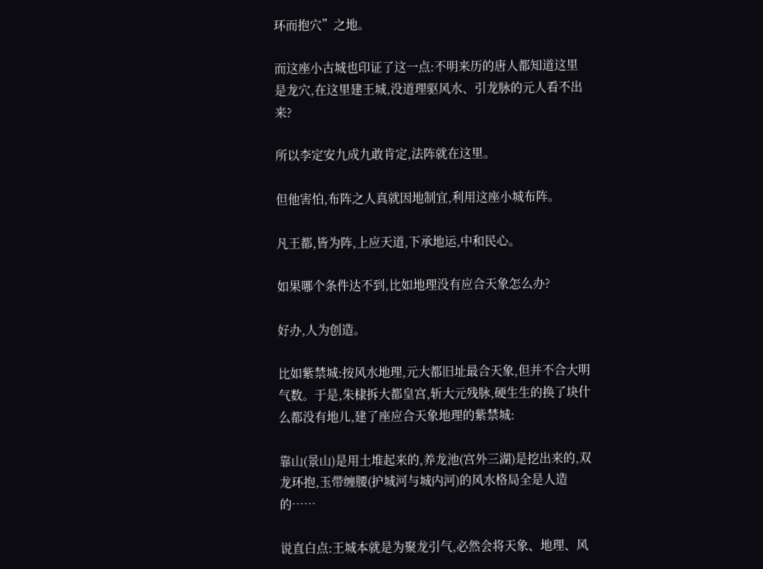环而抱穴”之地。

而这座小古城也印证了这一点:不明来历的唐人都知道这里是龙穴,在这里建王城,没道理驱风水、引龙脉的元人看不出来?

所以李定安九成九敢肯定,法阵就在这里。

但他害怕,布阵之人真就因地制宜,利用这座小城布阵。

凡王都,皆为阵,上应天道,下承地运,中和民心。

如果哪个条件达不到,比如地理没有应合天象怎么办?

好办,人为创造。

比如紫禁城:按风水地理,元大都旧址最合天象,但并不合大明气数。于是,朱棣拆大都皇宫,斩大元残脉,硬生生的换了块什么都没有地儿,建了座应合天象地理的紫禁城:

靠山(景山)是用土堆起来的,养龙池(宫外三湖)是挖出来的,双龙环抱,玉带缠腰(护城河与城内河)的风水格局全是人造的……

说直白点:王城本就是为聚龙引气,必然会将天象、地理、风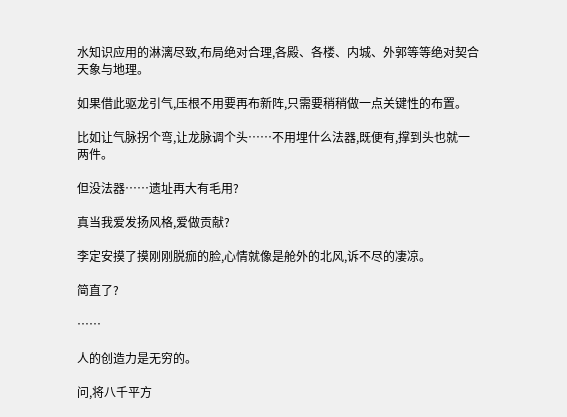水知识应用的淋漓尽致,布局绝对合理,各殿、各楼、内城、外郭等等绝对契合天象与地理。

如果借此驱龙引气,压根不用要再布新阵,只需要稍稍做一点关键性的布置。

比如让气脉拐个弯,让龙脉调个头……不用埋什么法器,既便有,撑到头也就一两件。

但没法器……遗址再大有毛用?

真当我爱发扬风格,爱做贡献?

李定安摸了摸刚刚脱痂的脸,心情就像是舱外的北风,诉不尽的凄凉。

简直了?

……

人的创造力是无穷的。

问,将八千平方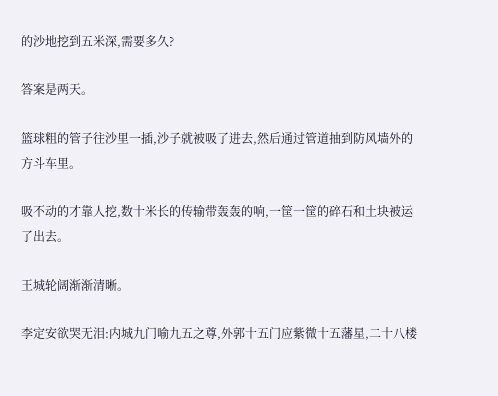的沙地挖到五米深,需要多久?

答案是两天。

篮球粗的管子往沙里一插,沙子就被吸了进去,然后通过管道抽到防风墙外的方斗车里。

吸不动的才靠人挖,数十米长的传输带轰轰的响,一筐一筐的碎石和土块被运了出去。

王城轮阔渐渐清晰。

李定安欲哭无泪:内城九门喻九五之尊,外郭十五门应紫微十五藩星,二十八楼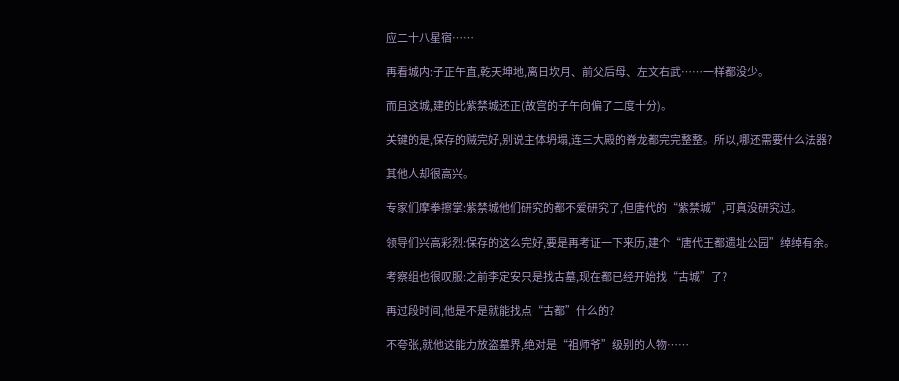应二十八星宿……

再看城内:子正午直,乾天坤地,离日坎月、前父后母、左文右武……一样都没少。

而且这城,建的比紫禁城还正(故宫的子午向偏了二度十分)。

关键的是,保存的贼完好,别说主体坍塌,连三大殿的脊龙都完完整整。所以,哪还需要什么法器?

其他人却很高兴。

专家们摩拳擦掌:紫禁城他们研究的都不爱研究了,但唐代的“紫禁城”,可真没研究过。

领导们兴高彩烈:保存的这么完好,要是再考证一下来历,建个“唐代王都遗址公园”绰绰有余。

考察组也很叹服:之前李定安只是找古墓,现在都已经开始找“古城”了?

再过段时间,他是不是就能找点“古都”什么的?

不夸张,就他这能力放盗墓界,绝对是“祖师爷”级别的人物……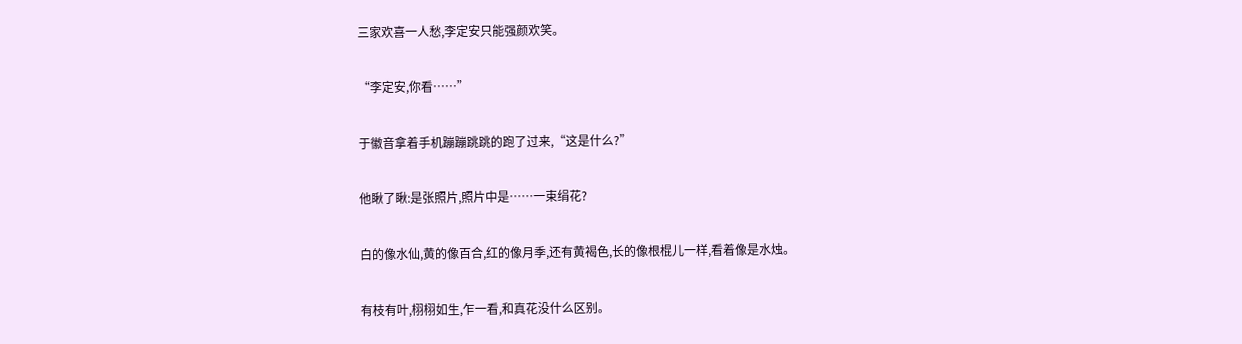三家欢喜一人愁,李定安只能强颜欢笑。

“李定安,你看……”

于徽音拿着手机蹦蹦跳跳的跑了过来,“这是什么?”

他瞅了瞅:是张照片,照片中是……一束绢花?

白的像水仙,黄的像百合,红的像月季,还有黄褐色,长的像根棍儿一样,看着像是水烛。

有枝有叶,栩栩如生,乍一看,和真花没什么区别。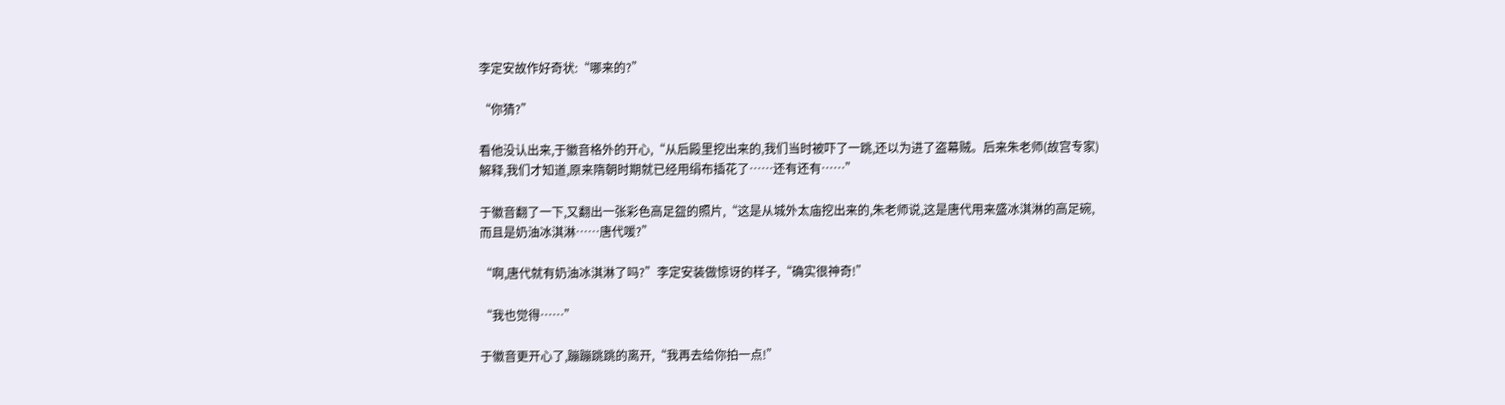李定安故作好奇状:“哪来的?”

“你猜?”

看他没认出来,于徽音格外的开心,“从后殿里挖出来的,我们当时被吓了一跳,还以为进了盗幕贼。后来朱老师(故宫专家)解释,我们才知道,原来隋朝时期就已经用绢布插花了……还有还有……”

于徽音翻了一下,又翻出一张彩色高足盌的照片,“这是从城外太庙挖出来的,朱老师说,这是唐代用来盛冰淇淋的高足碗,而且是奶油冰淇淋……唐代喛?”

“啊,唐代就有奶油冰淇淋了吗?”李定安装做惊讶的样子,“确实很神奇!”

“我也觉得……”

于徽音更开心了,蹦蹦跳跳的离开,“我再去给你拍一点!”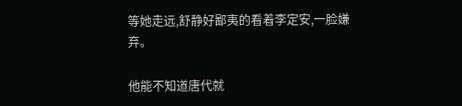等她走远,舒静好鄙夷的看着李定安,一脸嫌弃。

他能不知道唐代就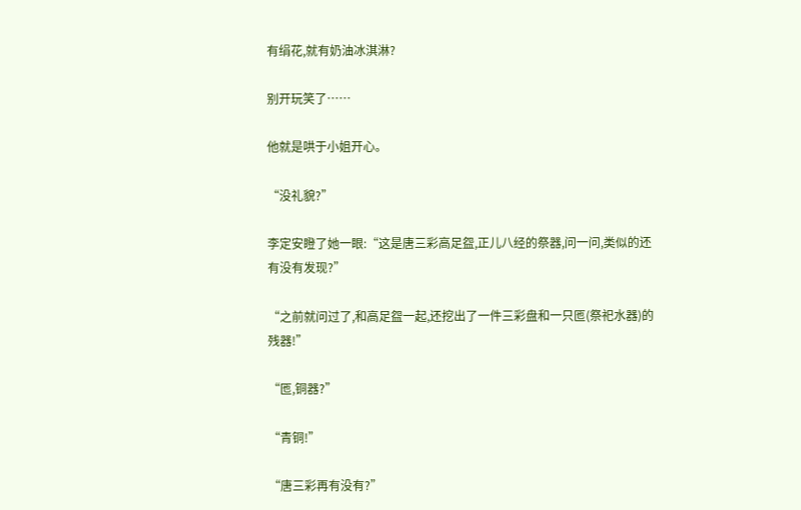有绢花,就有奶油冰淇淋?

别开玩笑了……

他就是哄于小姐开心。

“没礼貌?”

李定安瞪了她一眼:“这是唐三彩高足盌,正儿八经的祭器,问一问,类似的还有没有发现?”

“之前就问过了,和高足盌一起,还挖出了一件三彩盘和一只匜(祭祀水器)的残器!”

“匜,铜器?”

“青铜!”

“唐三彩再有没有?”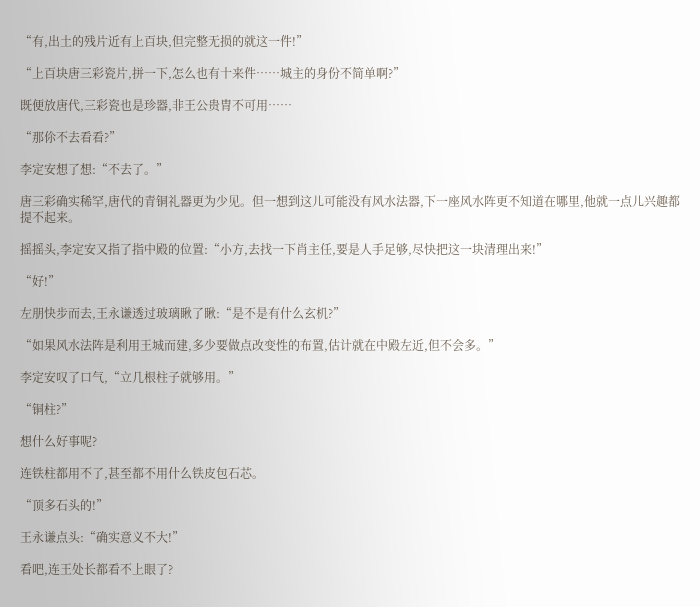“有,出土的残片近有上百块,但完整无损的就这一件!”

“上百块唐三彩瓷片,拼一下,怎么也有十来件……城主的身份不简单啊?”

既便放唐代,三彩瓷也是珍器,非王公贵胄不可用……

“那伱不去看看?”

李定安想了想:“不去了。”

唐三彩确实稀罕,唐代的青铜礼器更为少见。但一想到这儿可能没有风水法器,下一座风水阵更不知道在哪里,他就一点儿兴趣都提不起来。

摇摇头,李定安又指了指中殿的位置:“小方,去找一下肖主任,要是人手足够,尽快把这一块清理出来!”

“好!”

左朋快步而去,王永谦透过玻璃瞅了瞅:“是不是有什么玄机?”

“如果风水法阵是利用王城而建,多少要做点改变性的布置,估计就在中殿左近,但不会多。”

李定安叹了口气,“立几根柱子就够用。”

“铜柱?”

想什么好事呢?

连铁柱都用不了,甚至都不用什么铁皮包石芯。

“顶多石头的!”

王永谦点头:“确实意义不大!”

看吧,连王处长都看不上眼了?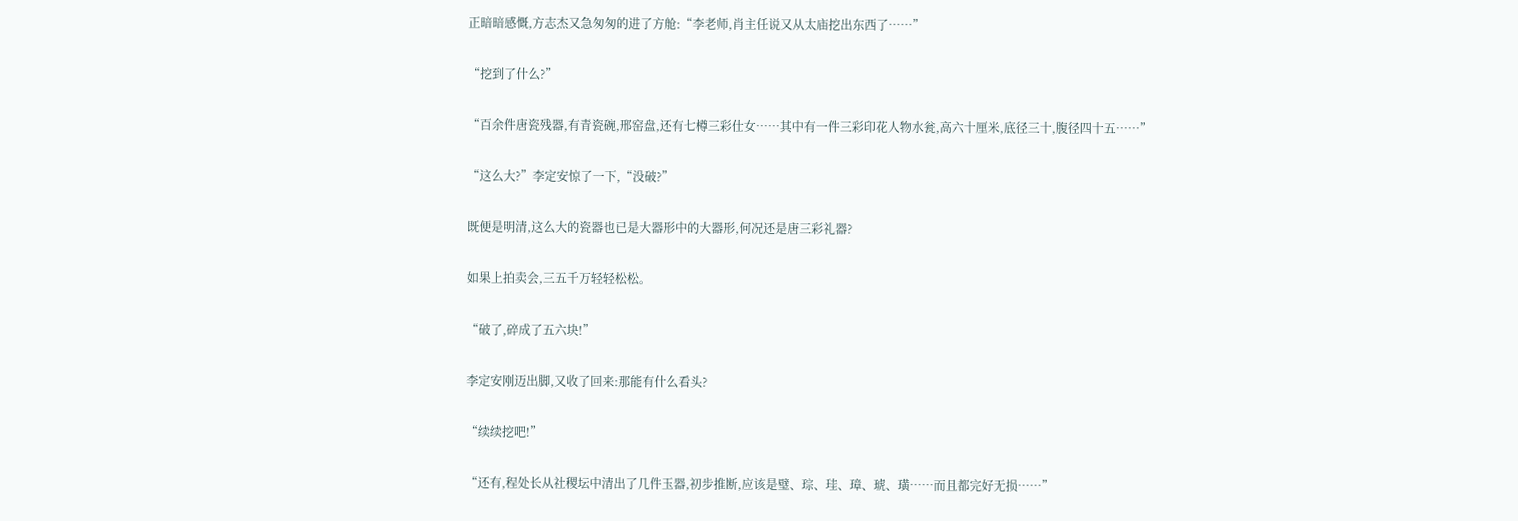正暗暗感慨,方志杰又急匆匆的进了方舱:“李老师,肖主任说又从太庙挖出东西了……”

“挖到了什么?”

“百余件唐瓷残器,有青瓷碗,邢窑盘,还有七樽三彩仕女……其中有一件三彩印花人物水瓮,高六十厘米,底径三十,腹径四十五……”

“这么大?”李定安惊了一下,“没破?”

既便是明清,这么大的瓷器也已是大器形中的大器形,何况还是唐三彩礼器?

如果上拍卖会,三五千万轻轻松松。

“破了,碎成了五六块!”

李定安刚迈出脚,又收了回来:那能有什么看头?

“续续挖吧!”

“还有,程处长从社稷坛中清出了几件玉器,初步推断,应该是璧、琮、珪、璋、琥、璜……而且都完好无损……”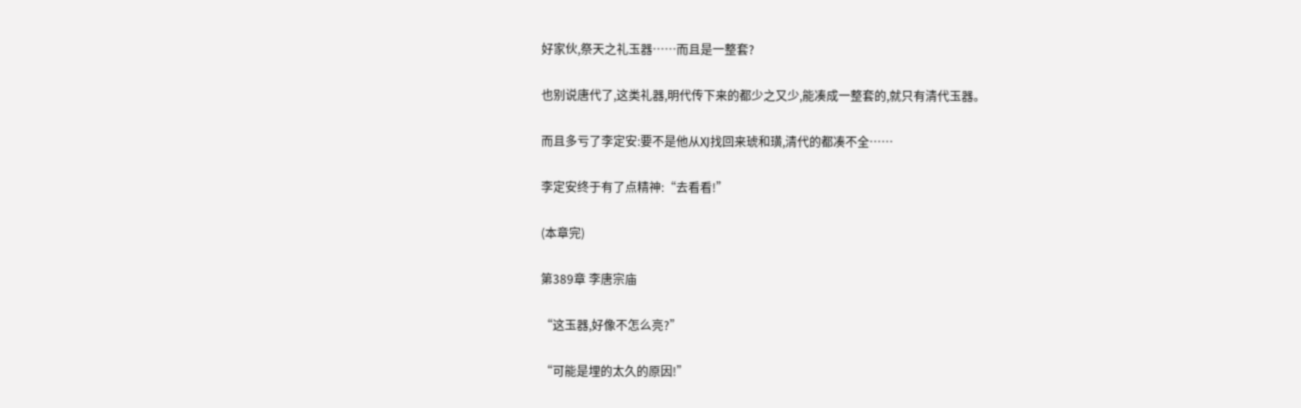好家伙,祭天之礼玉器……而且是一整套?

也别说唐代了,这类礼器,明代传下来的都少之又少,能凑成一整套的,就只有清代玉器。

而且多亏了李定安:要不是他从XJ找回来琥和璜,清代的都凑不全……

李定安终于有了点精神:“去看看!”

(本章完)

第389章 李唐宗庙

“这玉器,好像不怎么亮?”

“可能是埋的太久的原因!”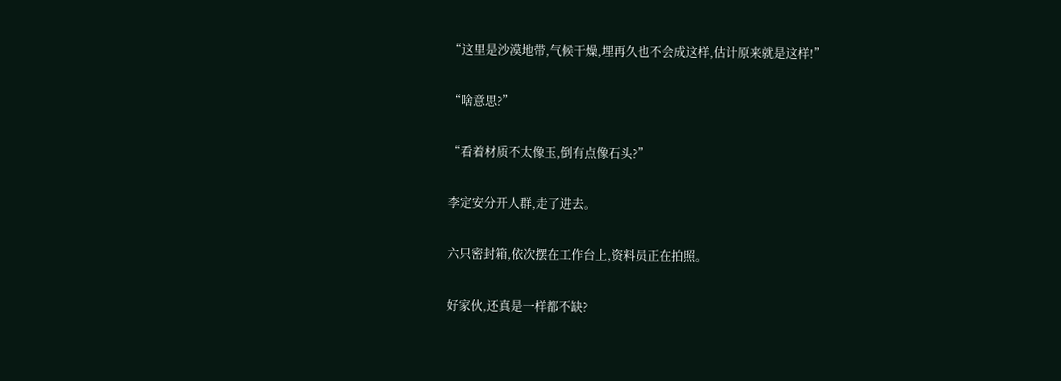“这里是沙漠地带,气候干燥,埋再久也不会成这样,估计原来就是这样!”

“啥意思?”

“看着材质不太像玉,倒有点像石头?”

李定安分开人群,走了进去。

六只密封箱,依次摆在工作台上,资料员正在拍照。

好家伙,还真是一样都不缺?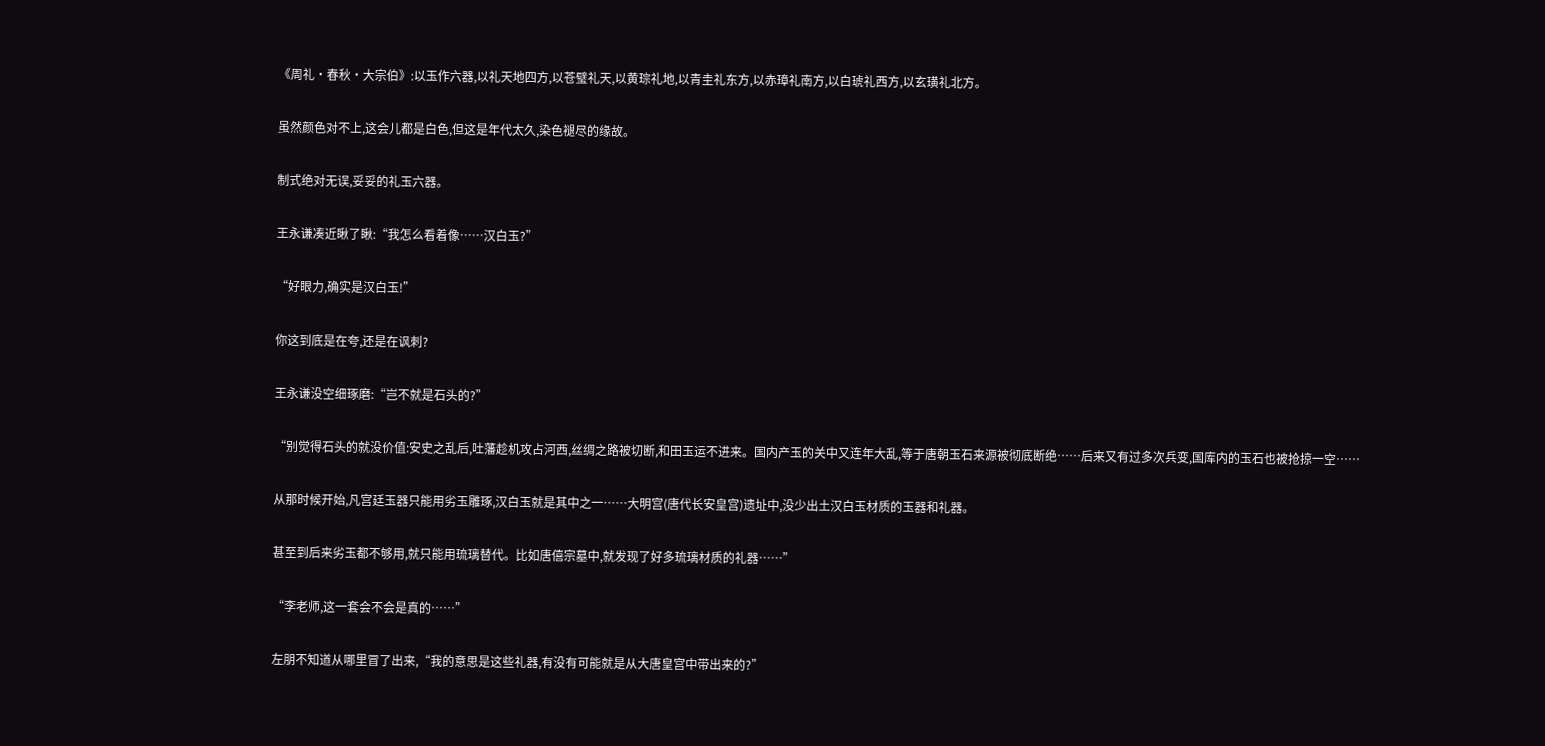《周礼·春秋·大宗伯》:以玉作六器,以礼天地四方,以苍璧礼天,以黄琮礼地,以青圭礼东方,以赤璋礼南方,以白琥礼西方,以玄璜礼北方。

虽然颜色对不上,这会儿都是白色,但这是年代太久,染色褪尽的缘故。

制式绝对无误,妥妥的礼玉六器。

王永谦凑近瞅了瞅:“我怎么看着像……汉白玉?”

“好眼力,确实是汉白玉!”

你这到底是在夸,还是在讽刺?

王永谦没空细琢磨:“岂不就是石头的?”

“别觉得石头的就没价值:安史之乱后,吐藩趁机攻占河西,丝绸之路被切断,和田玉运不进来。国内产玉的关中又连年大乱,等于唐朝玉石来源被彻底断绝……后来又有过多次兵变,国库内的玉石也被抢掠一空……

从那时候开始,凡宫廷玉器只能用劣玉雕琢,汉白玉就是其中之一……大明宫(唐代长安皇宫)遗址中,没少出土汉白玉材质的玉器和礼器。

甚至到后来劣玉都不够用,就只能用琉璃替代。比如唐僖宗墓中,就发现了好多琉璃材质的礼器……”

“李老师,这一套会不会是真的……”

左朋不知道从哪里冒了出来,“我的意思是这些礼器,有没有可能就是从大唐皇宫中带出来的?”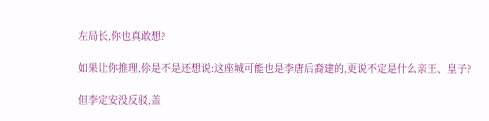左局长,你也真敢想?

如果让你推理,伱是不是还想说:这座城可能也是李唐后裔建的,更说不定是什么亲王、皇子?

但李定安没反驳,盖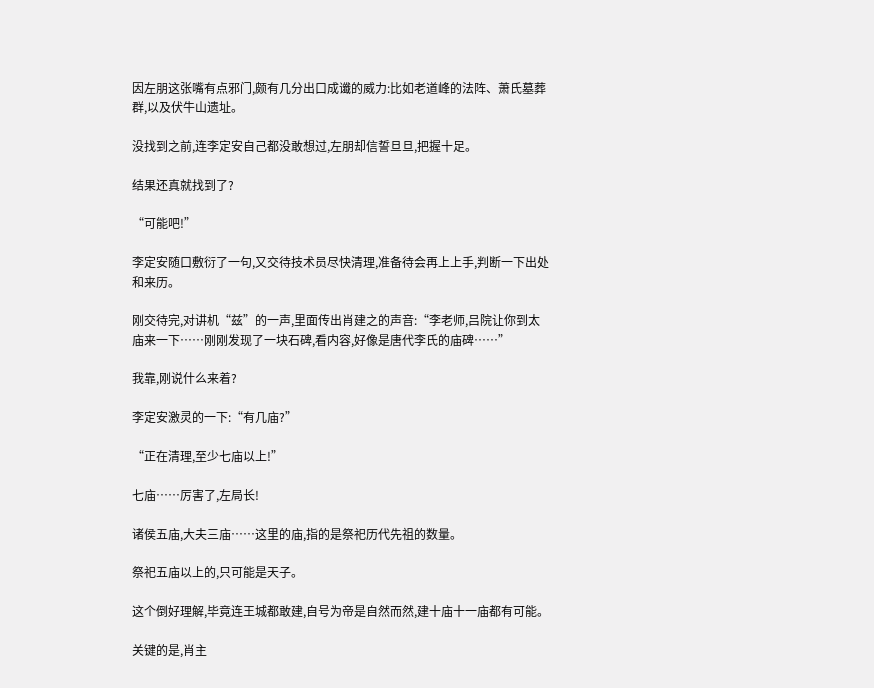因左朋这张嘴有点邪门,颇有几分出口成谶的威力:比如老道峰的法阵、萧氏墓葬群,以及伏牛山遗址。

没找到之前,连李定安自己都没敢想过,左朋却信誓旦旦,把握十足。

结果还真就找到了?

“可能吧!”

李定安随口敷衍了一句,又交待技术员尽快清理,准备待会再上上手,判断一下出处和来历。

刚交待完,对讲机“兹”的一声,里面传出肖建之的声音:“李老师,吕院让你到太庙来一下……刚刚发现了一块石碑,看内容,好像是唐代李氏的庙碑……”

我靠,刚说什么来着?

李定安激灵的一下:“有几庙?”

“正在清理,至少七庙以上!”

七庙……厉害了,左局长!

诸侯五庙,大夫三庙……这里的庙,指的是祭祀历代先祖的数量。

祭祀五庙以上的,只可能是天子。

这个倒好理解,毕竟连王城都敢建,自号为帝是自然而然,建十庙十一庙都有可能。

关键的是,肖主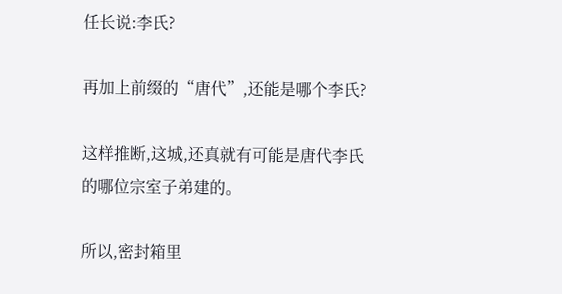任长说:李氏?

再加上前缀的“唐代”,还能是哪个李氏?

这样推断,这城,还真就有可能是唐代李氏的哪位宗室子弟建的。

所以,密封箱里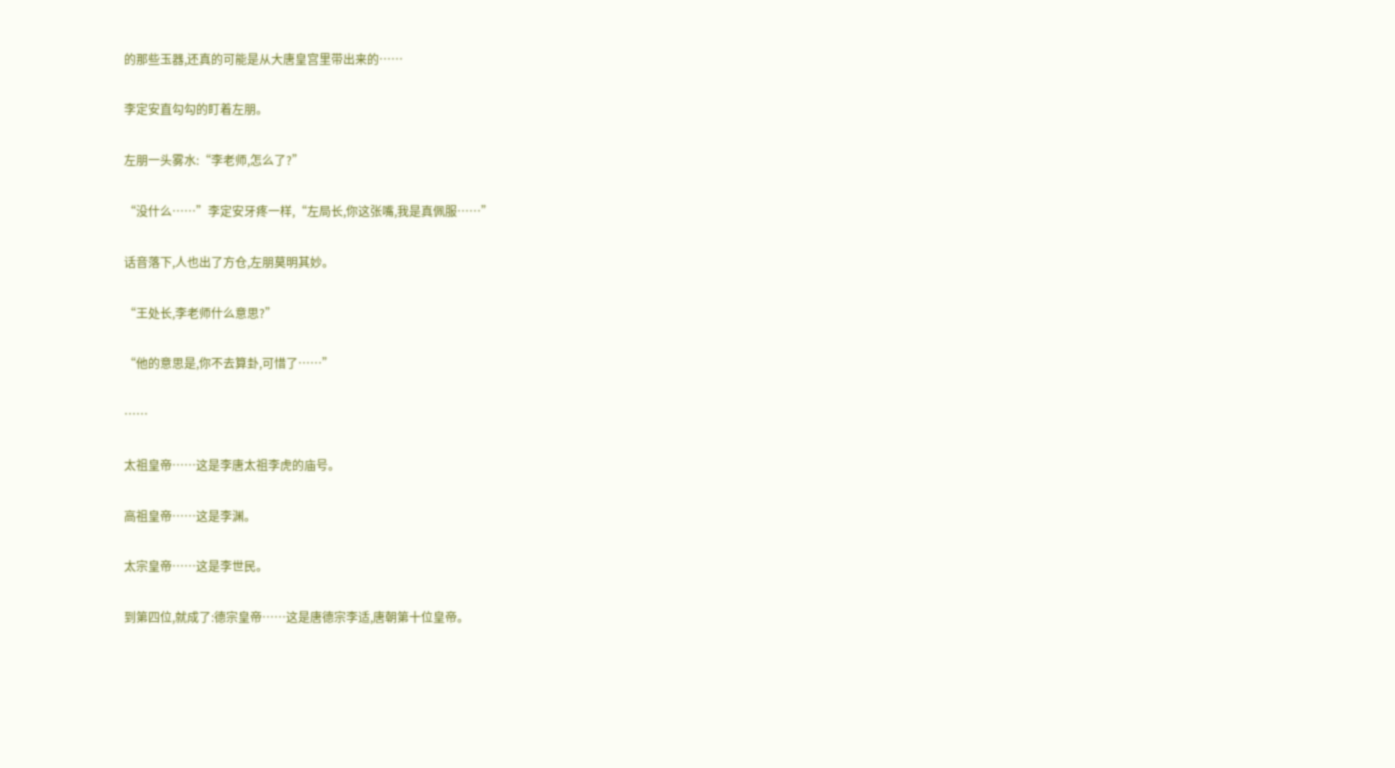的那些玉器,还真的可能是从大唐皇宫里带出来的……

李定安直勾勾的盯着左朋。

左朋一头雾水:“李老师,怎么了?”

“没什么……”李定安牙疼一样,“左局长,你这张嘴,我是真佩服……”

话音落下,人也出了方仓,左朋莫明其妙。

“王处长,李老师什么意思?”

“他的意思是,你不去算卦,可惜了……”

……

太祖皇帝……这是李唐太祖李虎的庙号。

高祖皇帝……这是李渊。

太宗皇帝……这是李世民。

到第四位,就成了:德宗皇帝……这是唐德宗李适,唐朝第十位皇帝。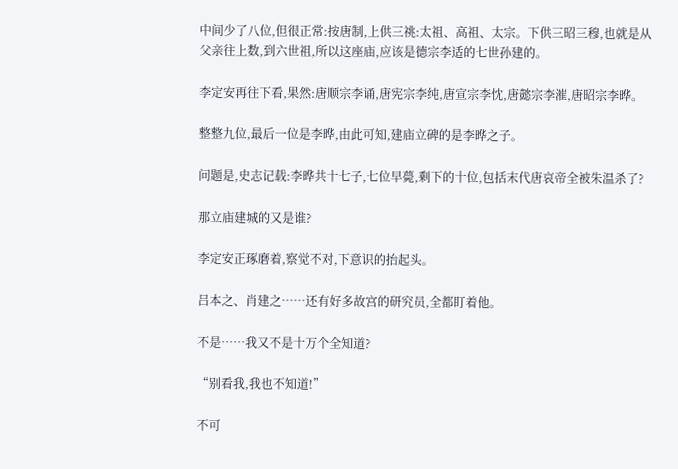中间少了八位,但很正常:按唐制,上供三祧:太祖、高祖、太宗。下供三昭三穆,也就是从父亲往上数,到六世祖,所以这座庙,应该是德宗李适的七世孙建的。

李定安再往下看,果然:唐顺宗李诵,唐宪宗李纯,唐宣宗李忱,唐懿宗李漼,唐昭宗李晔。

整整九位,最后一位是李晔,由此可知,建庙立碑的是李晔之子。

问题是,史志记载:李晔共十七子,七位早薨,剩下的十位,包括末代唐哀帝全被朱温杀了?

那立庙建城的又是谁?

李定安正琢磨着,察觉不对,下意识的抬起头。

吕本之、肖建之……还有好多故宫的研究员,全都盯着他。

不是……我又不是十万个全知道?

“别看我,我也不知道!”

不可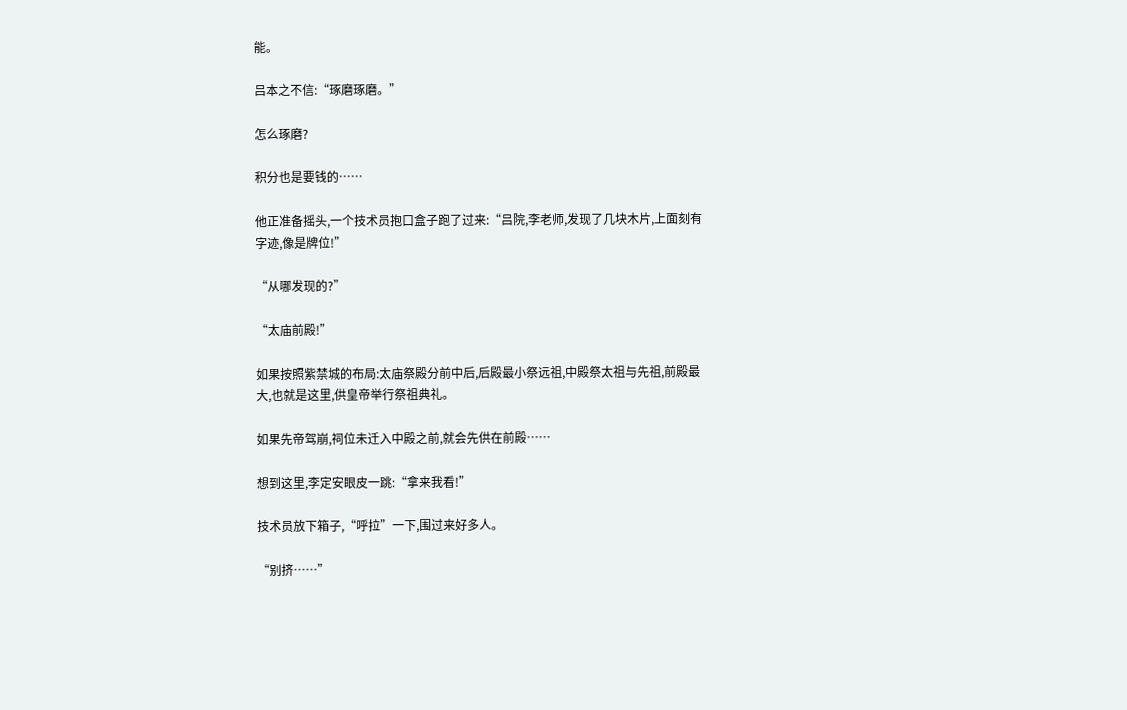能。

吕本之不信:“琢磨琢磨。”

怎么琢磨?

积分也是要钱的……

他正准备摇头,一个技术员抱口盒子跑了过来:“吕院,李老师,发现了几块木片,上面刻有字迹,像是牌位!”

“从哪发现的?”

“太庙前殿!”

如果按照紫禁城的布局:太庙祭殿分前中后,后殿最小祭远祖,中殿祭太祖与先祖,前殿最大,也就是这里,供皇帝举行祭祖典礼。

如果先帝驾崩,祠位未迁入中殿之前,就会先供在前殿……

想到这里,李定安眼皮一跳:“拿来我看!”

技术员放下箱子,“呼拉”一下,围过来好多人。

“别挤……”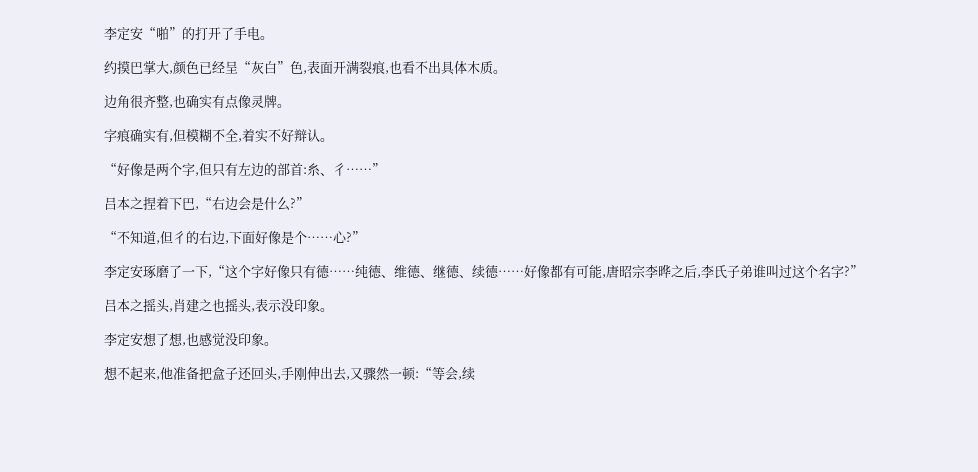李定安“啪”的打开了手电。

约摸巴掌大,颜色已经呈“灰白”色,表面开满裂痕,也看不出具体木质。

边角很齐整,也确实有点像灵牌。

字痕确实有,但模糊不全,着实不好辩认。

“好像是两个字,但只有左边的部首:糸、彳……”

吕本之捏着下巴,“右边会是什么?”

“不知道,但彳的右边,下面好像是个……心?”

李定安琢磨了一下,“这个字好像只有德……纯德、维德、继德、续德……好像都有可能,唐昭宗李晔之后,李氏子弟谁叫过这个名字?”

吕本之摇头,肖建之也摇头,表示没印象。

李定安想了想,也感觉没印象。

想不起来,他准备把盒子还回头,手刚伸出去,又骤然一顿:“等会,续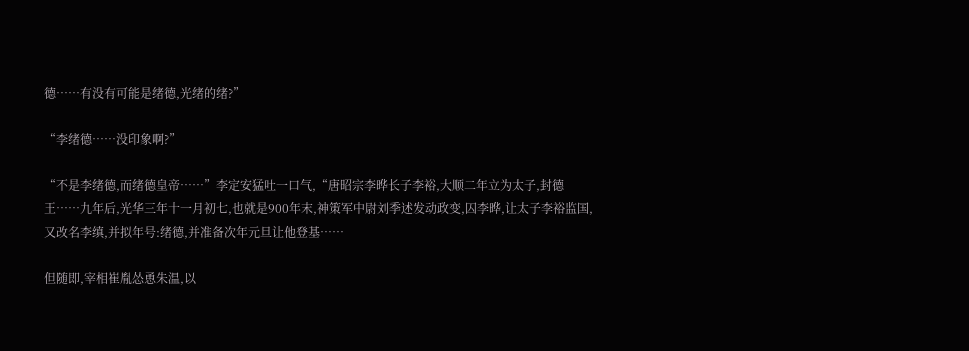德……有没有可能是绪德,光绪的绪?”

“李绪德……没印象啊?”

“不是李绪德,而绪德皇帝……”李定安猛吐一口气,“唐昭宗李晔长子李裕,大顺二年立为太子,封德王……九年后,光华三年十一月初七,也就是900年末,神策军中尉刘季述发动政变,囚李晔,让太子李裕监国,又改名李缜,并拟年号:绪德,并准备次年元旦让他登基……

但随即,宰相崔胤怂恿朱温,以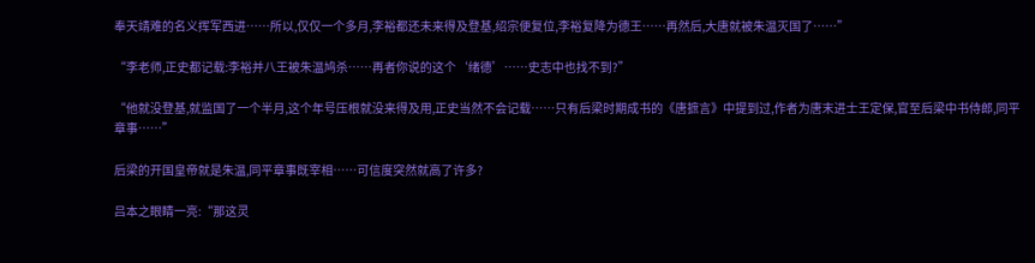奉天靖难的名义挥军西进……所以,仅仅一个多月,李裕都还未来得及登基,绍宗便复位,李裕复降为德王……再然后,大唐就被朱温灭国了……”

“李老师,正史都记载:李裕并八王被朱温鸠杀……再者你说的这个‘绪德’……史志中也找不到?”

“他就没登基,就监国了一个半月,这个年号压根就没来得及用,正史当然不会记载……只有后梁时期成书的《唐摭言》中提到过,作者为唐末进士王定保,官至后梁中书侍郎,同平章事……”

后梁的开国皇帝就是朱温,同平章事既宰相……可信度突然就高了许多?

吕本之眼睛一亮:“那这灵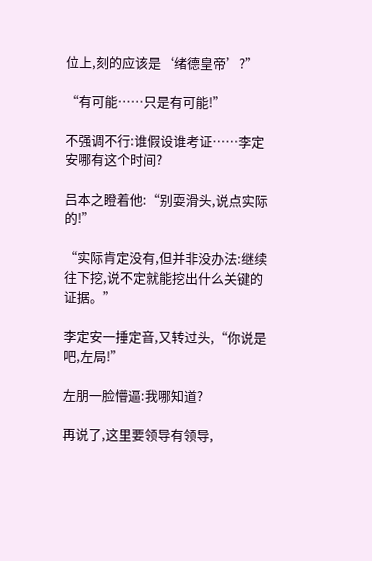位上,刻的应该是‘绪德皇帝’?”

“有可能……只是有可能!”

不强调不行:谁假设谁考证……李定安哪有这个时间?

吕本之瞪着他:“别耍滑头,说点实际的!”

“实际肯定没有,但并非没办法:继续往下挖,说不定就能挖出什么关键的证据。”

李定安一捶定音,又转过头,“你说是吧,左局!”

左朋一脸懵逼:我哪知道?

再说了,这里要领导有领导,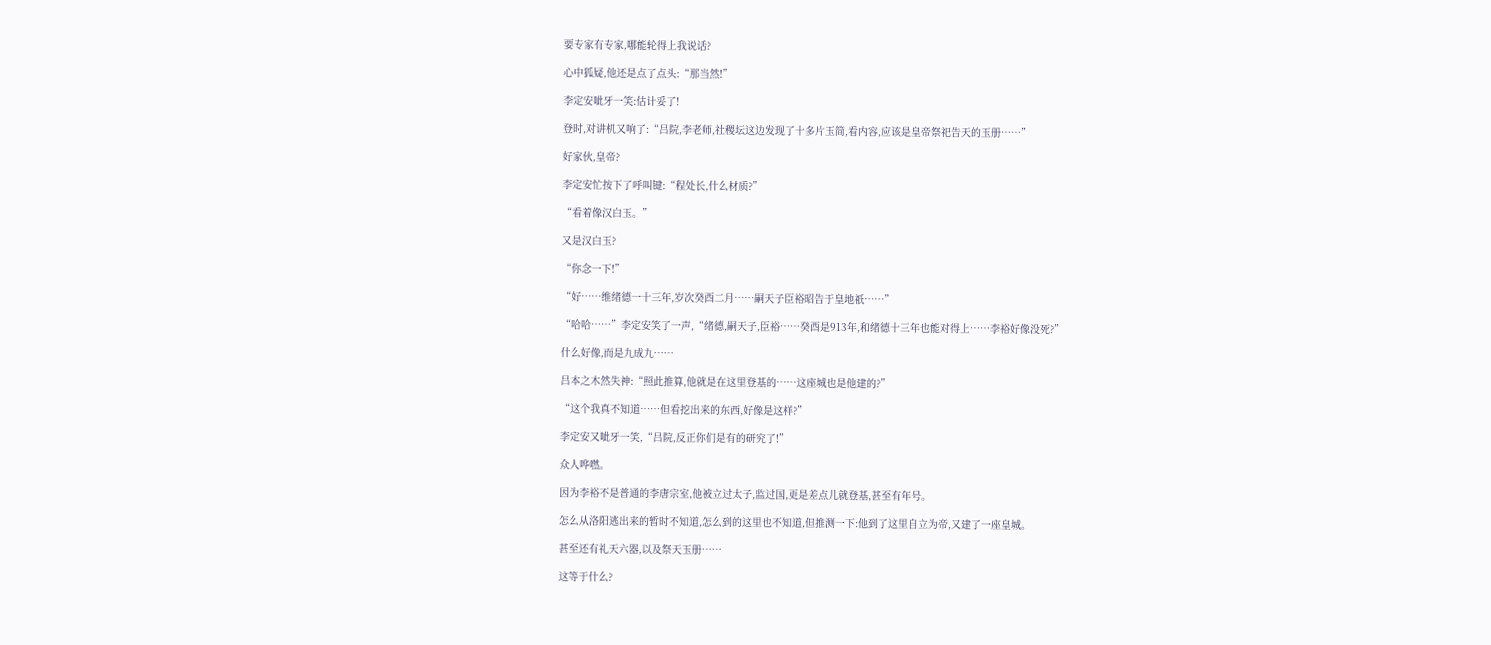要专家有专家,哪能轮得上我说话?

心中狐疑,他还是点了点头:“那当然!”

李定安呲牙一笑:估计妥了!

登时,对讲机又响了:“吕院,李老师,社稷坛这边发现了十多片玉简,看内容,应该是皇帝祭祀告天的玉册……”

好家伙,皇帝?

李定安忙按下了呼叫键:“程处长,什么材质?”

“看着像汉白玉。”

又是汉白玉?

“你念一下!”

“好……维绪德一十三年,岁次癸酉二月……嗣天子臣裕昭告于皇地祇……”

“哈哈……”李定安笑了一声,“绪德,嗣天子,臣裕……癸酉是913年,和绪德十三年也能对得上……李裕好像没死?”

什么好像,而是九成九……

吕本之木然失神:“照此推算,他就是在这里登基的……这座城也是他建的?”

“这个我真不知道……但看挖出来的东西,好像是这样?”

李定安又呲牙一笑,“吕院,反正你们是有的研究了!”

众人哗嘫。

因为李裕不是普通的李唐宗室,他被立过太子,监过国,更是差点儿就登基,甚至有年号。

怎么从洛阳逃出来的暂时不知道,怎么到的这里也不知道,但推测一下:他到了这里自立为帝,又建了一座皇城。

甚至还有礼天六器,以及祭天玉册……

这等于什么?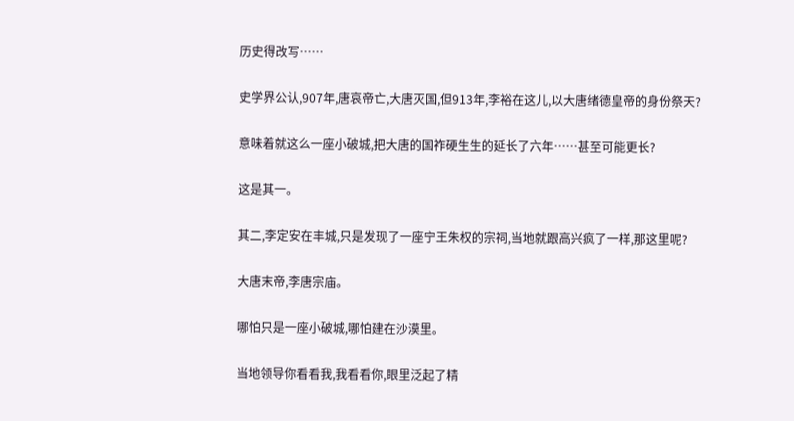历史得改写……

史学界公认,907年,唐哀帝亡,大唐灭国,但913年,李裕在这儿,以大唐绪德皇帝的身份祭天?

意味着就这么一座小破城,把大唐的国祚硬生生的延长了六年……甚至可能更长?

这是其一。

其二,李定安在丰城,只是发现了一座宁王朱权的宗祠,当地就跟高兴疯了一样,那这里呢?

大唐末帝,李唐宗庙。

哪怕只是一座小破城,哪怕建在沙漠里。

当地领导你看看我,我看看你,眼里泛起了精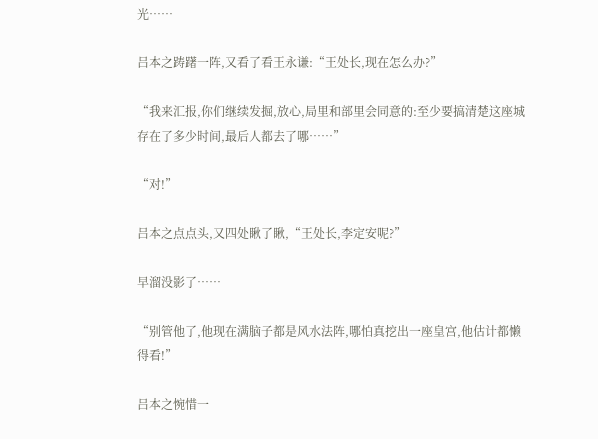光……

吕本之踌躇一阵,又看了看王永谦:“王处长,现在怎么办?”

“我来汇报,你们继续发掘,放心,局里和部里会同意的:至少要搞清楚这座城存在了多少时间,最后人都去了哪……”

“对!”

吕本之点点头,又四处瞅了瞅,“王处长,李定安呢?”

早溜没影了……

“别管他了,他现在满脑子都是风水法阵,哪怕真挖出一座皇宫,他估计都懒得看!”

吕本之惋惜一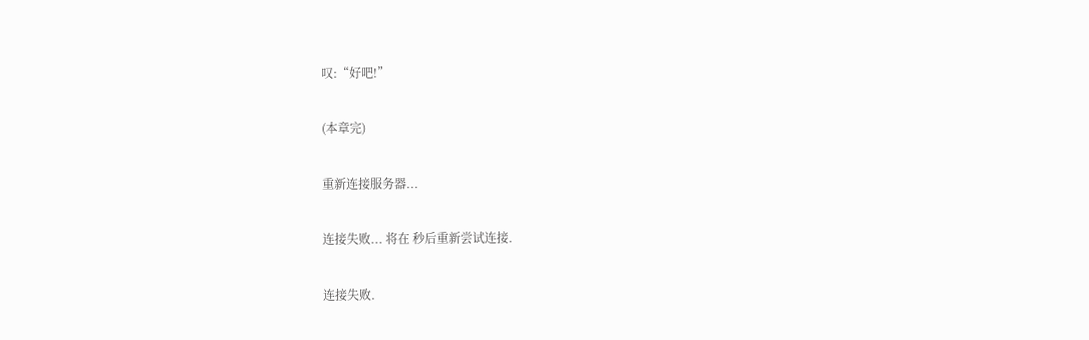叹:“好吧!”

(本章完)

重新连接服务器...

连接失败... 将在 秒后重新尝试连接.

连接失败.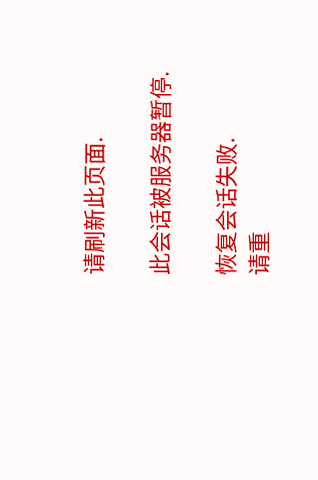请刷新此页面.

此会话被服务器暂停.

恢复会话失败.
请重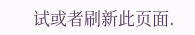试或者刷新此页面.